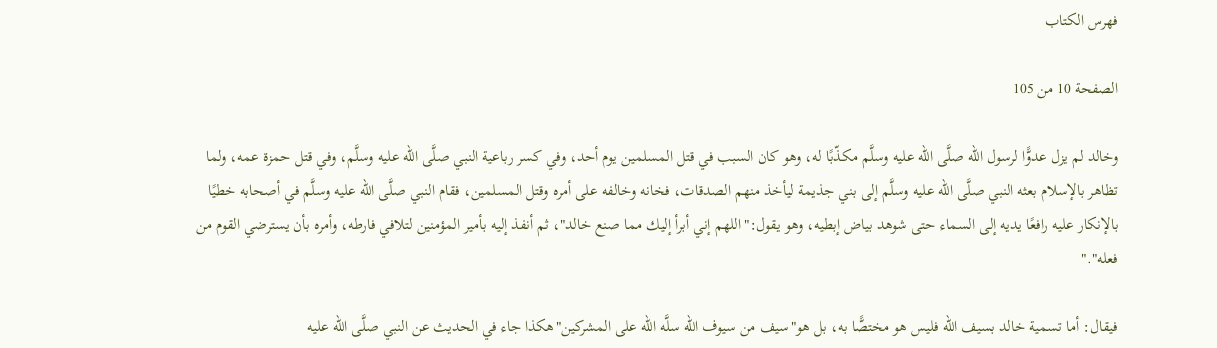فهرس الكتاب

الصفحة 10 من 105

وخالد لم يزل عدوًّا لرسول الله صلَّى الله عليه وسلَّم مكذّبًا له، وهو كان السبب في قتل المسلمين يوم أحد، وفي كسر رباعية النبي صلَّى الله عليه وسلَّم، وفي قتل حمزة عمه، ولما تظاهر بالإسلام بعثه النبي صلَّى الله عليه وسلَّم إلى بني جذيمة ليأخذ منهم الصدقات، فخانه وخالفه على أمره وقتل المسلمين، فقام النبي صلَّى الله عليه وسلَّم في أصحابه خطيًا بالإنكار عليه رافعًا يديه إلى السماء حتى شوهد بياض إبطيه، وهو يقول:"اللهم إني أبرأ إليك مما صنع خالد"، ثم أنفذ إليه بأمير المؤمنين لتلافي فارطه، وأمره بأن يسترضي القوم من فعله"."

فيقال: أما تسمية خالد بسيف الله فليس هو مختصًّا به، بل هو"سيف من سيوف الله سلَّه الله على المشركين"هكذا جاء في الحديث عن النبي صلَّى الله عليه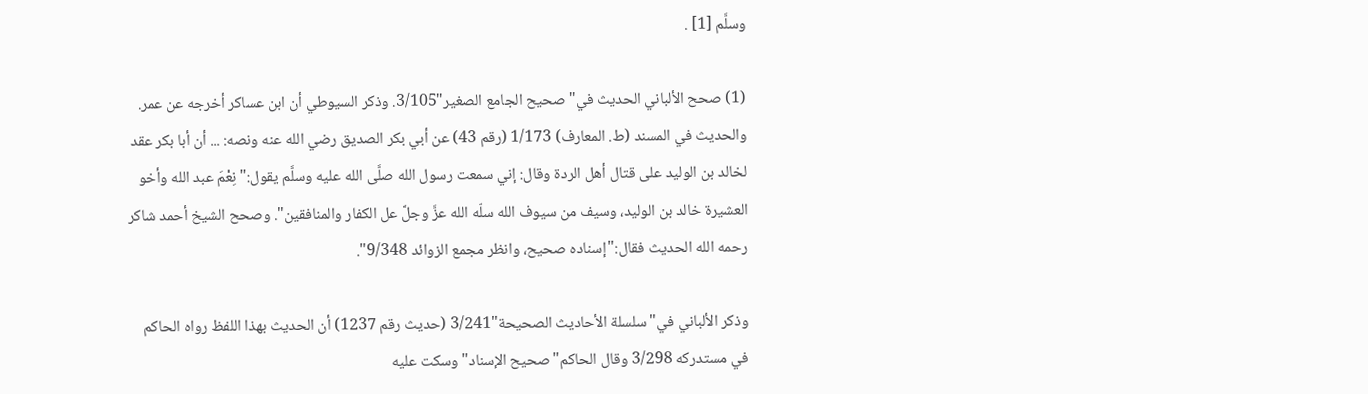وسلَّم [1] .

(1) صحح الألباني الحديث في"صحيح الجامع الصغير"3/105. وذكر السيوطي أن ابن عساكر أخرجه عن عمر. والحديث في المسند (ط. المعارف) 1/173 (رقم 43) عن أبي بكر الصديق رضي الله عنه ونصه: ... أن أبا بكر عقد لخالد بن الوليد على قتال أهل الردة وقال: إني سمعت رسول الله صلَّى الله عليه وسلَّم يقول:"نِعْمَ عبد الله وأخو العشيرة خالد بن الوليد، وسيف من سيوف الله سلّه الله عزَّ وجلَّ عل الكفار والمنافقين". وصحح الشيخ أحمد شاكر رحمه الله الحديث فقال:"إسناده صحيح، وانظر مجمع الزوائد 9/348".

وذكر الألباني في"سلسلة الأحاديث الصحيحة"3/241 (حديث رقم 1237) أن الحديث بهذا اللفظ رواه الحاكم في مستدركه 3/298 وقال الحاكم"صحيح الإسناد"وسكت عليه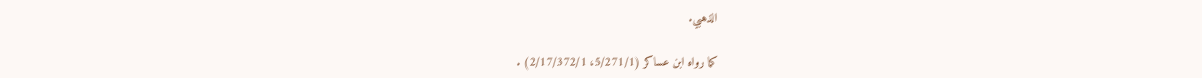الذهبي.

كما رواه ابن عساكر (5/271/1، 2/17/372/1) .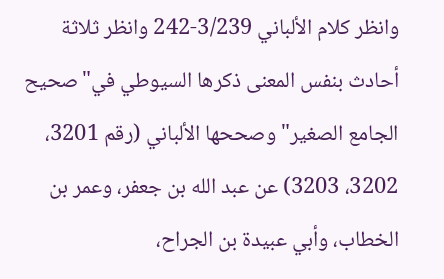وانظر كلام الألباني 3/239-242 وانظر ثلاثة أحادث بنفس المعنى ذكرها السيوطي في"صحيح الجامع الصغير"وصححها الألباني (رقم 3201، 3202، 3203) عن عبد الله بن جعفر، وعمر بن الخطاب، وأبي عبيدة بن الجراح،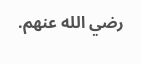رضي الله عنهم.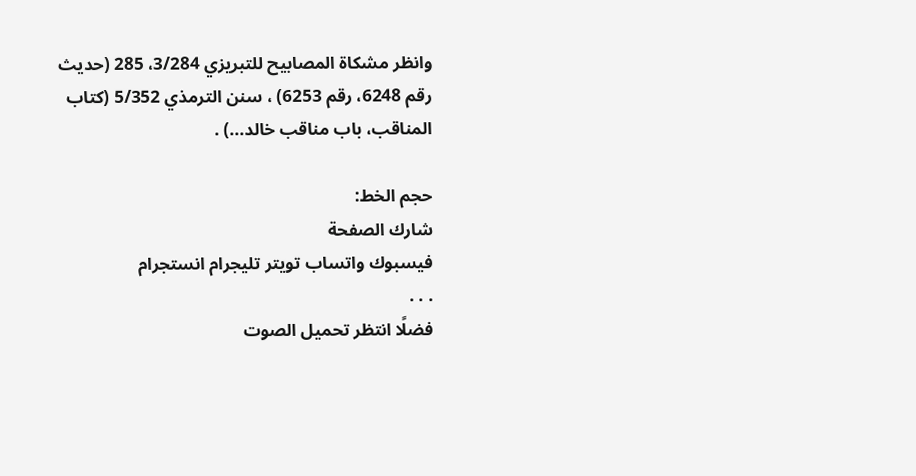وانظر مشكاة المصابيح للتبريزي 3/284، 285 (حديث رقم 6248، رقم 6253) ، سنن الترمذي 5/352 (كتاب المناقب، باب مناقب خالد...) .

حجم الخط:
شارك الصفحة
فيسبوك واتساب تويتر تليجرام انستجرام
. . .
فضلًا انتظر تحميل الصوت